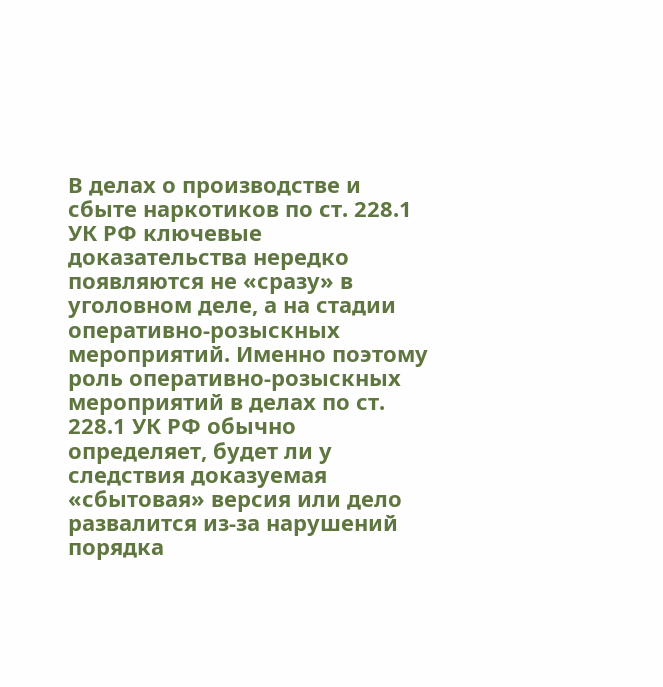В делах о производстве и сбыте наркотиков по ст. 228.1 УК РФ ключевые доказательства нередко появляются не «сразу» в уголовном деле, а на стадии оперативно-розыскных мероприятий. Именно поэтому роль оперативно-розыскных мероприятий в делах по ст. 228.1 УК РФ обычно определяет, будет ли у следствия доказуемая «сбытовая» версия или дело развалится из‑за нарушений порядка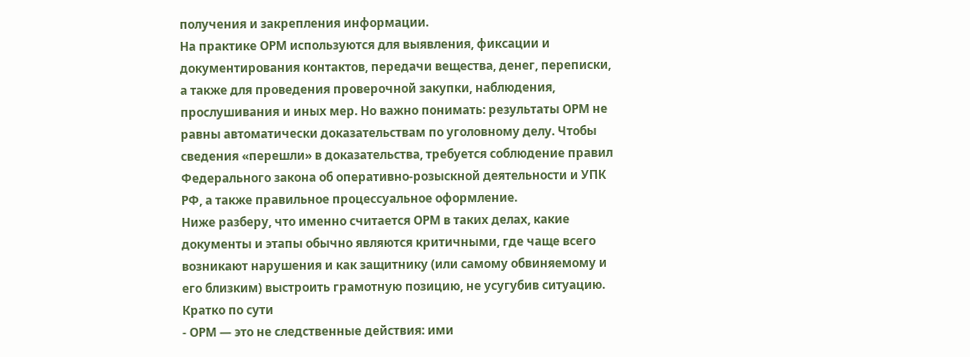получения и закрепления информации.
На практике ОРМ используются для выявления, фиксации и документирования контактов, передачи вещества, денег, переписки, а также для проведения проверочной закупки, наблюдения, прослушивания и иных мер. Но важно понимать: результаты ОРМ не равны автоматически доказательствам по уголовному делу. Чтобы сведения «перешли» в доказательства, требуется соблюдение правил Федерального закона об оперативно-розыскной деятельности и УПК РФ, а также правильное процессуальное оформление.
Ниже разберу, что именно считается ОРМ в таких делах, какие документы и этапы обычно являются критичными, где чаще всего возникают нарушения и как защитнику (или самому обвиняемому и его близким) выстроить грамотную позицию, не усугубив ситуацию.
Кратко по сути
- ОРМ — это не следственные действия: ими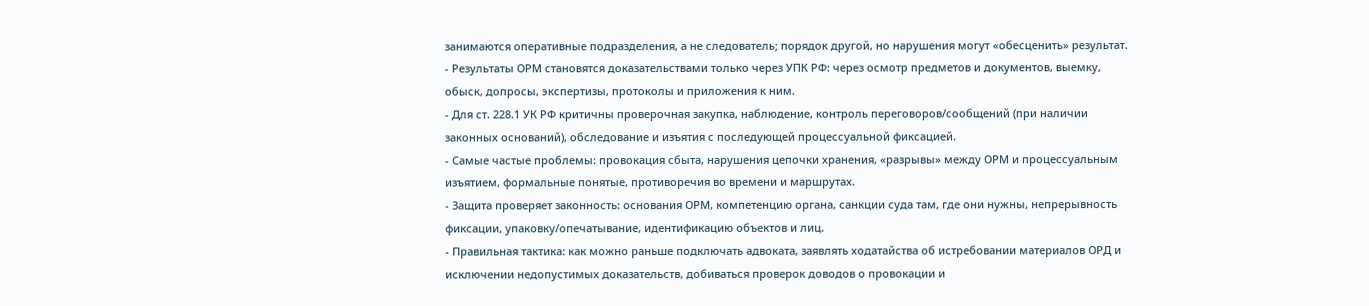занимаются оперативные подразделения, а не следователь; порядок другой, но нарушения могут «обесценить» результат.
- Результаты ОРМ становятся доказательствами только через УПК РФ: через осмотр предметов и документов, выемку, обыск, допросы, экспертизы, протоколы и приложения к ним.
- Для ст. 228.1 УК РФ критичны проверочная закупка, наблюдение, контроль переговоров/сообщений (при наличии законных оснований), обследование и изъятия с последующей процессуальной фиксацией.
- Самые частые проблемы: провокация сбыта, нарушения цепочки хранения, «разрывы» между ОРМ и процессуальным изъятием, формальные понятые, противоречия во времени и маршрутах.
- Защита проверяет законность: основания ОРМ, компетенцию органа, санкции суда там, где они нужны, непрерывность фиксации, упаковку/опечатывание, идентификацию объектов и лиц.
- Правильная тактика: как можно раньше подключать адвоката, заявлять ходатайства об истребовании материалов ОРД и исключении недопустимых доказательств, добиваться проверок доводов о провокации и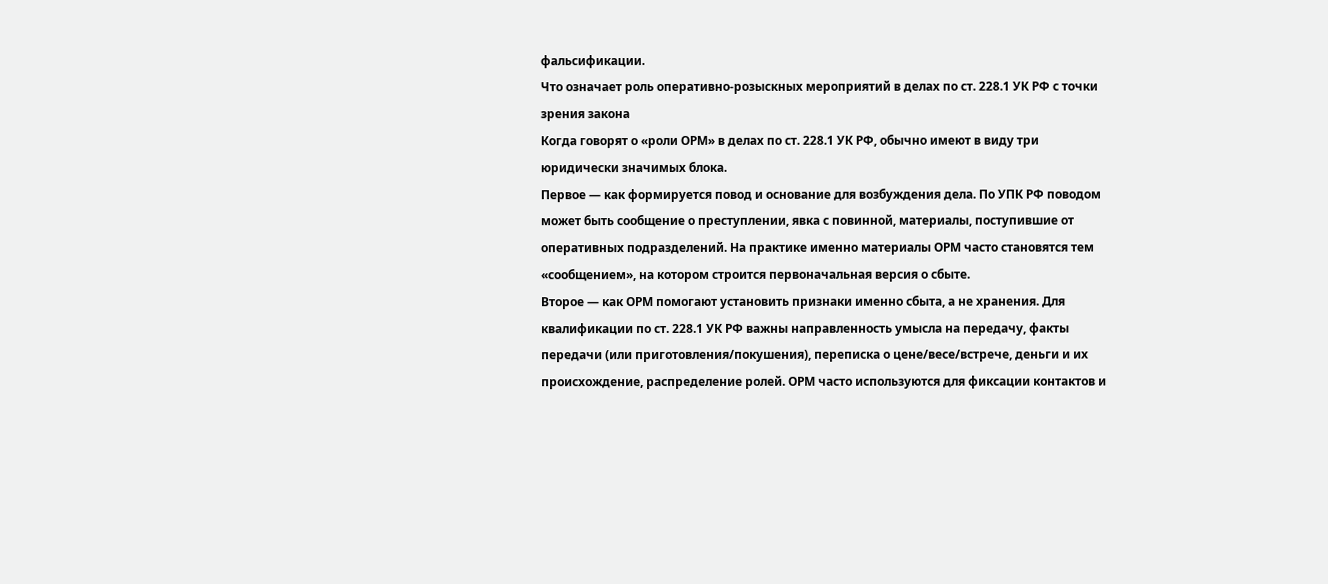фальсификации.
Что означает роль оперативно-розыскных мероприятий в делах по ст. 228.1 УК РФ с точки зрения закона
Когда говорят о «роли ОРМ» в делах по ст. 228.1 УК РФ, обычно имеют в виду три юридически значимых блока.
Первое — как формируется повод и основание для возбуждения дела. По УПК РФ поводом может быть сообщение о преступлении, явка с повинной, материалы, поступившие от оперативных подразделений. На практике именно материалы ОРМ часто становятся тем «сообщением», на котором строится первоначальная версия о сбыте.
Второе — как ОРМ помогают установить признаки именно сбыта, а не хранения. Для квалификации по ст. 228.1 УК РФ важны направленность умысла на передачу, факты передачи (или приготовления/покушения), переписка о цене/весе/встрече, деньги и их происхождение, распределение ролей. ОРМ часто используются для фиксации контактов и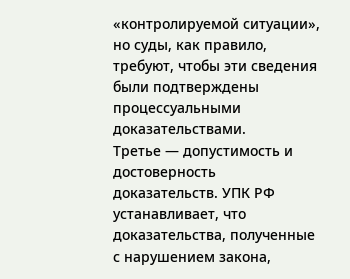«контролируемой ситуации», но суды, как правило, требуют, чтобы эти сведения были подтверждены процессуальными доказательствами.
Третье — допустимость и достоверность доказательств. УПК РФ устанавливает, что доказательства, полученные с нарушением закона,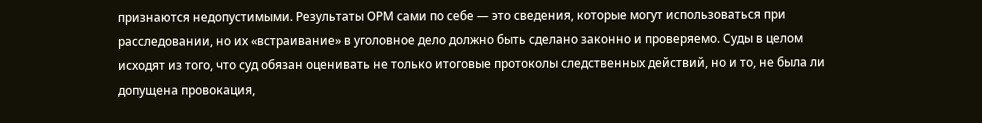признаются недопустимыми. Результаты ОРМ сами по себе — это сведения, которые могут использоваться при расследовании, но их «встраивание» в уголовное дело должно быть сделано законно и проверяемо. Суды в целом исходят из того, что суд обязан оценивать не только итоговые протоколы следственных действий, но и то, не была ли допущена провокация,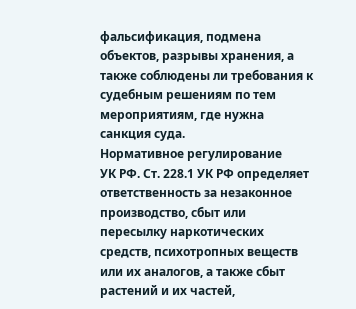фальсификация, подмена объектов, разрывы хранения, а также соблюдены ли требования к судебным решениям по тем мероприятиям, где нужна санкция суда.
Нормативное регулирование
УК РФ. Ст. 228.1 УК РФ определяет ответственность за незаконное производство, сбыт или пересылку наркотических средств, психотропных веществ или их аналогов, а также сбыт растений и их частей,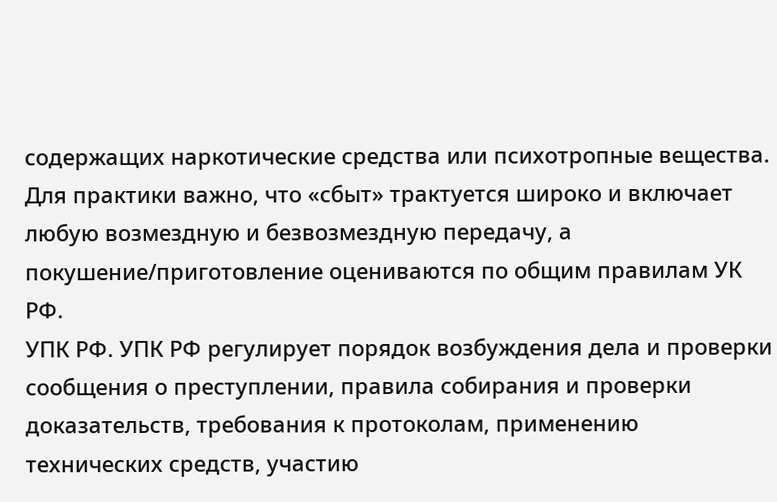содержащих наркотические средства или психотропные вещества. Для практики важно, что «сбыт» трактуется широко и включает любую возмездную и безвозмездную передачу, а покушение/приготовление оцениваются по общим правилам УК РФ.
УПК РФ. УПК РФ регулирует порядок возбуждения дела и проверки сообщения о преступлении, правила собирания и проверки доказательств, требования к протоколам, применению технических средств, участию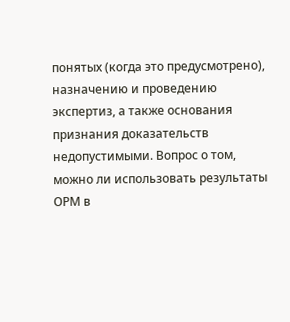понятых (когда это предусмотрено), назначению и проведению экспертиз, а также основания признания доказательств недопустимыми. Вопрос о том, можно ли использовать результаты ОРМ в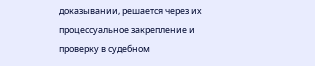доказывании, решается через их процессуальное закрепление и проверку в судебном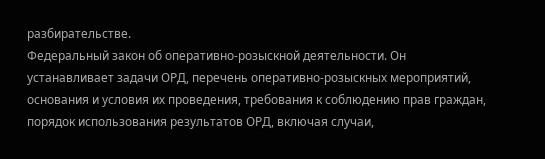разбирательстве.
Федеральный закон об оперативно-розыскной деятельности. Он устанавливает задачи ОРД, перечень оперативно-розыскных мероприятий, основания и условия их проведения, требования к соблюдению прав граждан, порядок использования результатов ОРД, включая случаи,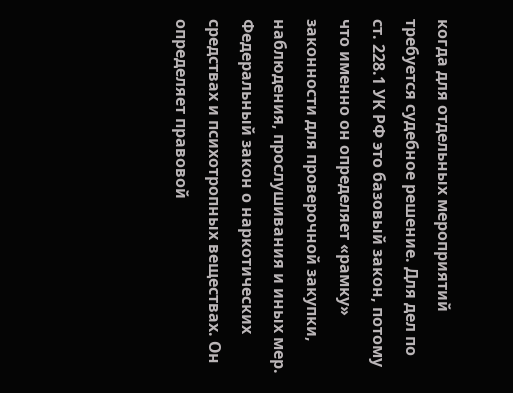когда для отдельных мероприятий требуется судебное решение. Для дел по ст. 228.1 УК РФ это базовый закон, потому что именно он определяет «рамку» законности для проверочной закупки, наблюдения, прослушивания и иных мер.
Федеральный закон о наркотических средствах и психотропных веществах. Он определяет правовой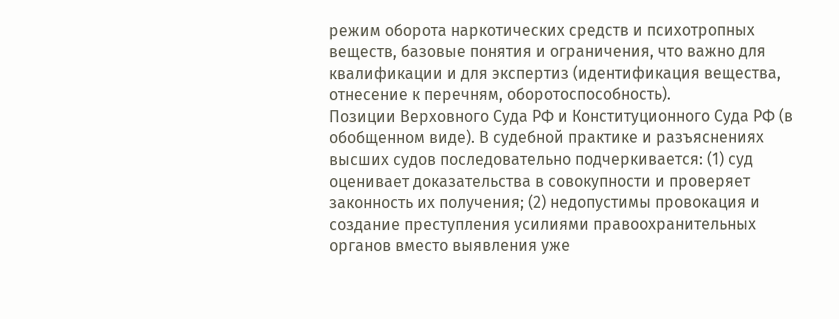режим оборота наркотических средств и психотропных веществ, базовые понятия и ограничения, что важно для квалификации и для экспертиз (идентификация вещества, отнесение к перечням, оборотоспособность).
Позиции Верховного Суда РФ и Конституционного Суда РФ (в обобщенном виде). В судебной практике и разъяснениях высших судов последовательно подчеркивается: (1) суд оценивает доказательства в совокупности и проверяет законность их получения; (2) недопустимы провокация и создание преступления усилиями правоохранительных органов вместо выявления уже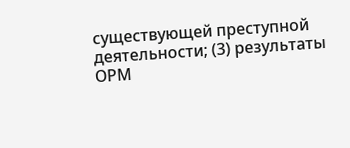существующей преступной деятельности; (3) результаты ОРМ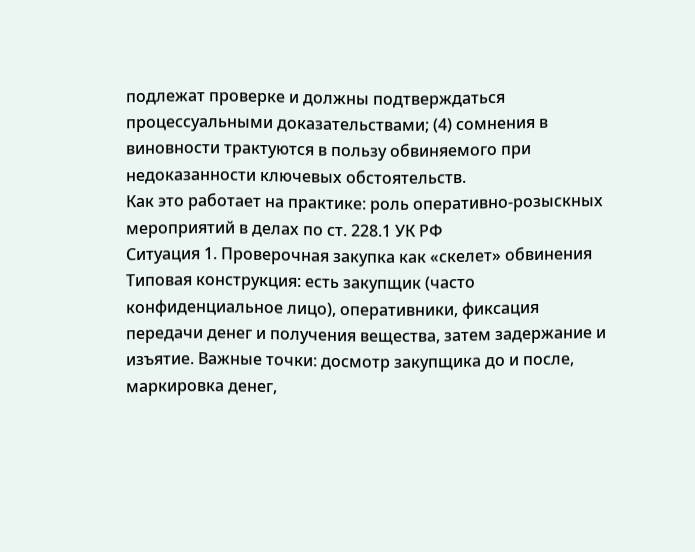подлежат проверке и должны подтверждаться процессуальными доказательствами; (4) сомнения в виновности трактуются в пользу обвиняемого при недоказанности ключевых обстоятельств.
Как это работает на практике: роль оперативно-розыскных мероприятий в делах по ст. 228.1 УК РФ
Ситуация 1. Проверочная закупка как «скелет» обвинения
Типовая конструкция: есть закупщик (часто конфиденциальное лицо), оперативники, фиксация передачи денег и получения вещества, затем задержание и изъятие. Важные точки: досмотр закупщика до и после, маркировка денег,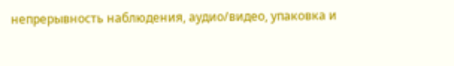непрерывность наблюдения, аудио/видео, упаковка и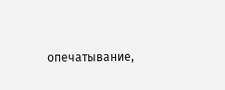опечатывание,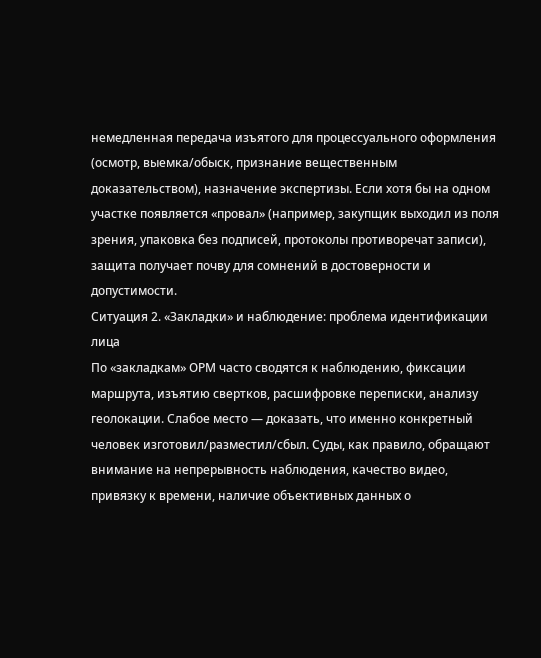немедленная передача изъятого для процессуального оформления (осмотр, выемка/обыск, признание вещественным доказательством), назначение экспертизы. Если хотя бы на одном участке появляется «провал» (например, закупщик выходил из поля зрения, упаковка без подписей, протоколы противоречат записи), защита получает почву для сомнений в достоверности и допустимости.
Ситуация 2. «Закладки» и наблюдение: проблема идентификации лица
По «закладкам» ОРМ часто сводятся к наблюдению, фиксации маршрута, изъятию свертков, расшифровке переписки, анализу геолокации. Слабое место — доказать, что именно конкретный человек изготовил/разместил/сбыл. Суды, как правило, обращают внимание на непрерывность наблюдения, качество видео, привязку к времени, наличие объективных данных о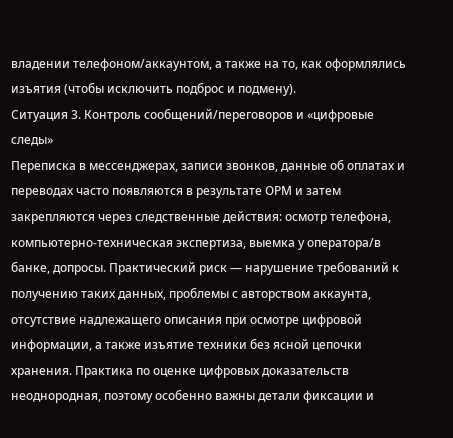владении телефоном/аккаунтом, а также на то, как оформлялись изъятия (чтобы исключить подброс и подмену).
Ситуация 3. Контроль сообщений/переговоров и «цифровые следы»
Переписка в мессенджерах, записи звонков, данные об оплатах и переводах часто появляются в результате ОРМ и затем закрепляются через следственные действия: осмотр телефона, компьютерно-техническая экспертиза, выемка у оператора/в банке, допросы. Практический риск — нарушение требований к получению таких данных, проблемы с авторством аккаунта, отсутствие надлежащего описания при осмотре цифровой информации, а также изъятие техники без ясной цепочки хранения. Практика по оценке цифровых доказательств неоднородная, поэтому особенно важны детали фиксации и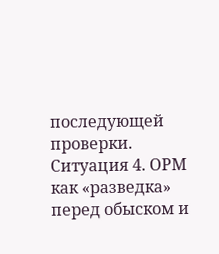последующей проверки.
Ситуация 4. ОРМ как «разведка» перед обыском и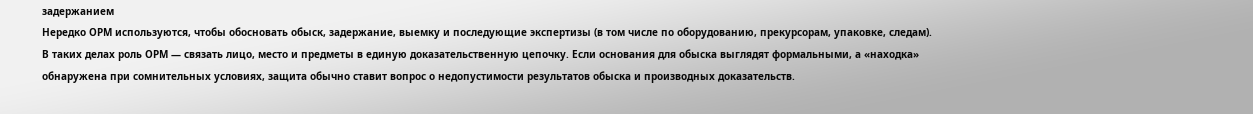задержанием
Нередко ОРМ используются, чтобы обосновать обыск, задержание, выемку и последующие экспертизы (в том числе по оборудованию, прекурсорам, упаковке, следам). В таких делах роль ОРМ — связать лицо, место и предметы в единую доказательственную цепочку. Если основания для обыска выглядят формальными, а «находка» обнаружена при сомнительных условиях, защита обычно ставит вопрос о недопустимости результатов обыска и производных доказательств.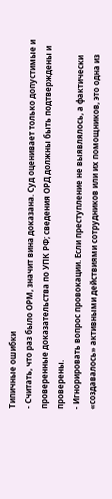Типичные ошибки
- Считать, что раз было ОРМ, значит вина доказана. Суд оценивает только допустимые и проверенные доказательства по УПК РФ; сведения ОРД должны быть подтверждены и проверены.
- Игнорировать вопрос провокации. Если преступление не выявлялось, а фактически «создавалось» активными действиями сотрудников или их помощников, это одна из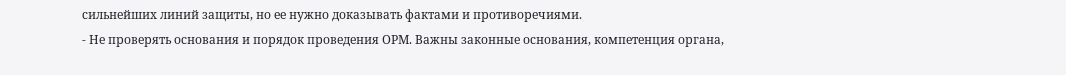сильнейших линий защиты, но ее нужно доказывать фактами и противоречиями.
- Не проверять основания и порядок проведения ОРМ. Важны законные основания, компетенция органа,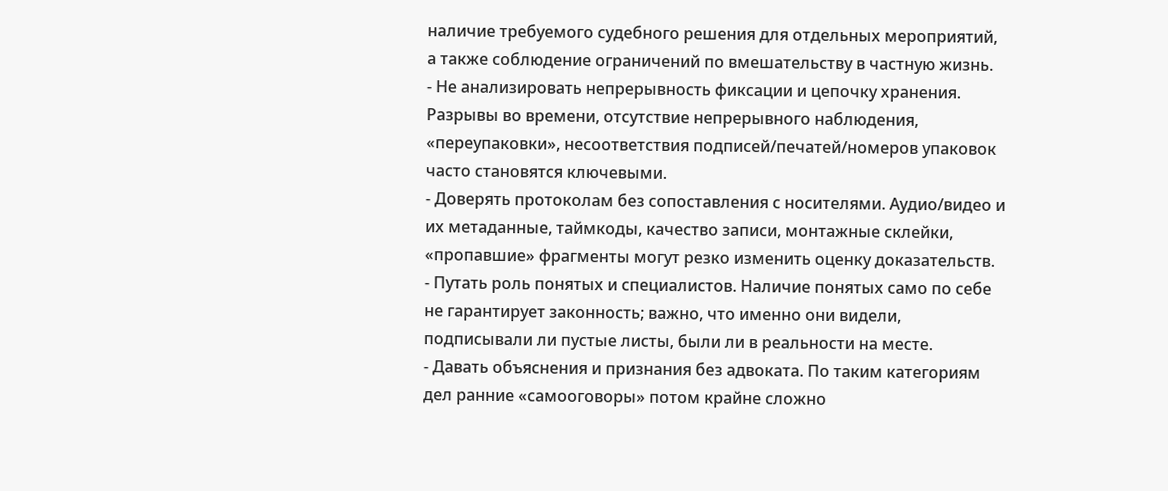наличие требуемого судебного решения для отдельных мероприятий, а также соблюдение ограничений по вмешательству в частную жизнь.
- Не анализировать непрерывность фиксации и цепочку хранения. Разрывы во времени, отсутствие непрерывного наблюдения, «переупаковки», несоответствия подписей/печатей/номеров упаковок часто становятся ключевыми.
- Доверять протоколам без сопоставления с носителями. Аудио/видео и их метаданные, таймкоды, качество записи, монтажные склейки, «пропавшие» фрагменты могут резко изменить оценку доказательств.
- Путать роль понятых и специалистов. Наличие понятых само по себе не гарантирует законность; важно, что именно они видели, подписывали ли пустые листы, были ли в реальности на месте.
- Давать объяснения и признания без адвоката. По таким категориям дел ранние «самооговоры» потом крайне сложно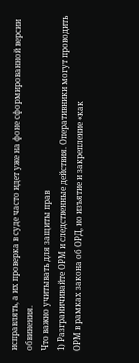исправлять, а их проверка в суде часто идет уже на фоне сформированной версии обвинения.
Что важно учитывать для защиты прав
1) Разграничивайте ОРМ и следственные действия. Оперативники могут проводить ОРМ в рамках закона об ОРД, но изъятие и закрепление «как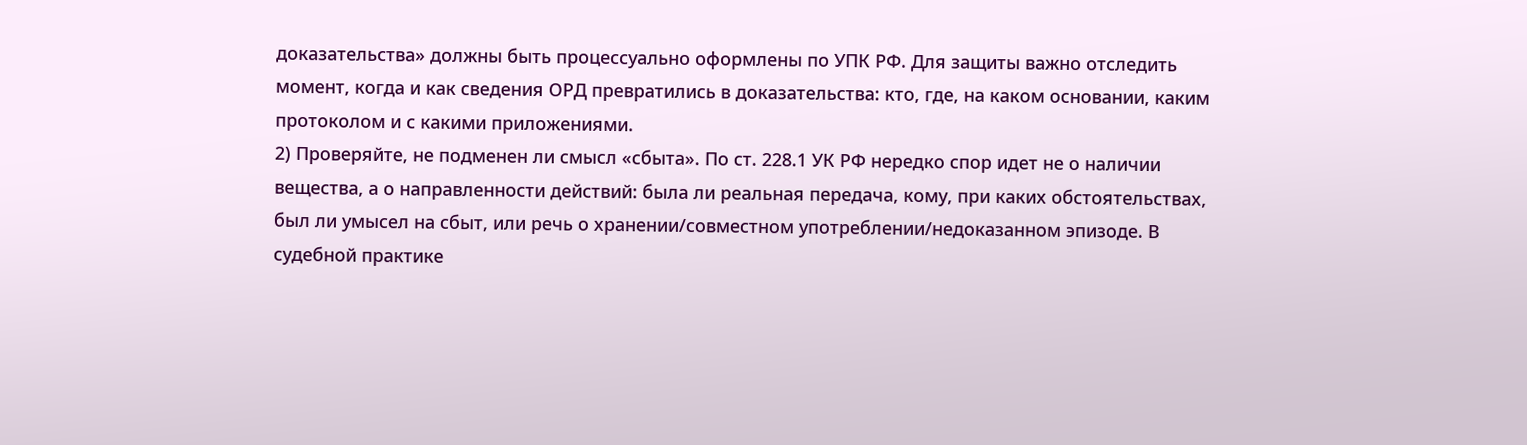доказательства» должны быть процессуально оформлены по УПК РФ. Для защиты важно отследить момент, когда и как сведения ОРД превратились в доказательства: кто, где, на каком основании, каким протоколом и с какими приложениями.
2) Проверяйте, не подменен ли смысл «сбыта». По ст. 228.1 УК РФ нередко спор идет не о наличии вещества, а о направленности действий: была ли реальная передача, кому, при каких обстоятельствах, был ли умысел на сбыт, или речь о хранении/совместном употреблении/недоказанном эпизоде. В судебной практике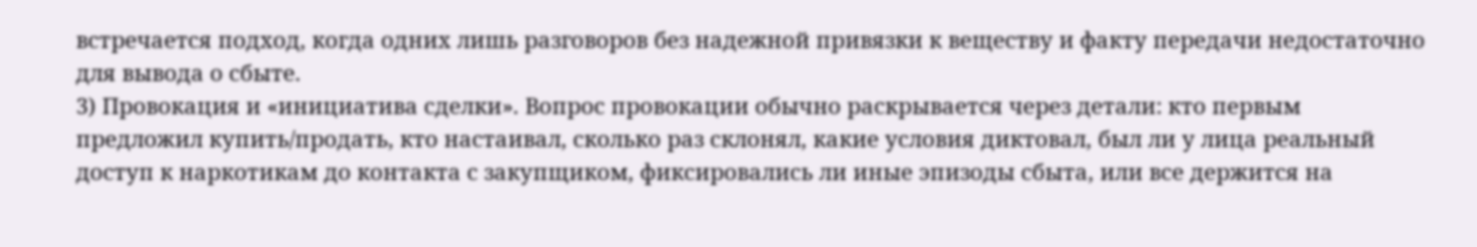встречается подход, когда одних лишь разговоров без надежной привязки к веществу и факту передачи недостаточно для вывода о сбыте.
3) Провокация и «инициатива сделки». Вопрос провокации обычно раскрывается через детали: кто первым предложил купить/продать, кто настаивал, сколько раз склонял, какие условия диктовал, был ли у лица реальный доступ к наркотикам до контакта с закупщиком, фиксировались ли иные эпизоды сбыта, или все держится на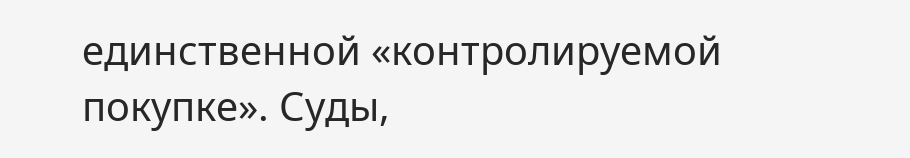единственной «контролируемой покупке». Суды,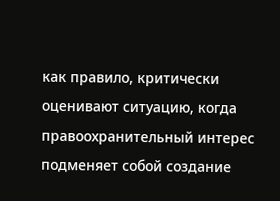как правило, критически оценивают ситуацию, когда правоохранительный интерес подменяет собой создание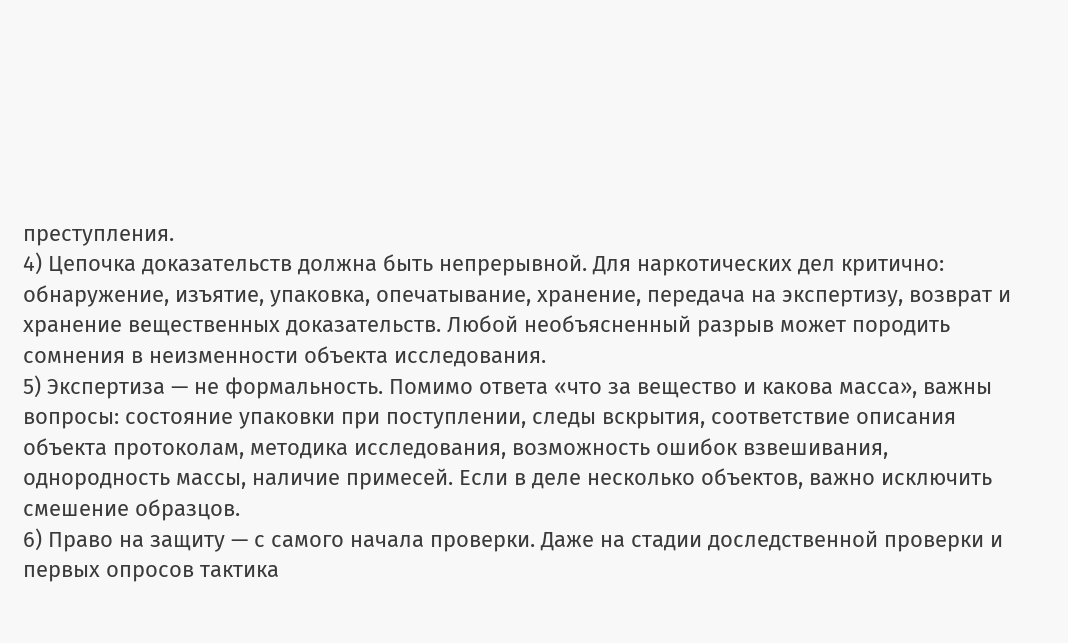преступления.
4) Цепочка доказательств должна быть непрерывной. Для наркотических дел критично: обнаружение, изъятие, упаковка, опечатывание, хранение, передача на экспертизу, возврат и хранение вещественных доказательств. Любой необъясненный разрыв может породить сомнения в неизменности объекта исследования.
5) Экспертиза — не формальность. Помимо ответа «что за вещество и какова масса», важны вопросы: состояние упаковки при поступлении, следы вскрытия, соответствие описания объекта протоколам, методика исследования, возможность ошибок взвешивания, однородность массы, наличие примесей. Если в деле несколько объектов, важно исключить смешение образцов.
6) Право на защиту — с самого начала проверки. Даже на стадии доследственной проверки и первых опросов тактика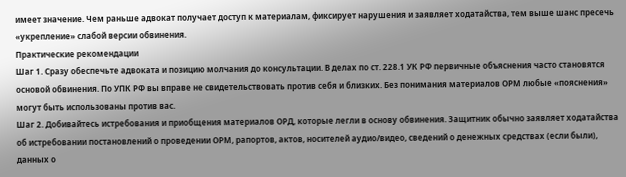имеет значение. Чем раньше адвокат получает доступ к материалам, фиксирует нарушения и заявляет ходатайства, тем выше шанс пресечь «укрепление» слабой версии обвинения.
Практические рекомендации
Шаг 1. Сразу обеспечьте адвоката и позицию молчания до консультации. В делах по ст. 228.1 УК РФ первичные объяснения часто становятся основой обвинения. По УПК РФ вы вправе не свидетельствовать против себя и близких. Без понимания материалов ОРМ любые «пояснения» могут быть использованы против вас.
Шаг 2. Добивайтесь истребования и приобщения материалов ОРД, которые легли в основу обвинения. Защитник обычно заявляет ходатайства об истребовании постановлений о проведении ОРМ, рапортов, актов, носителей аудио/видео, сведений о денежных средствах (если были), данных о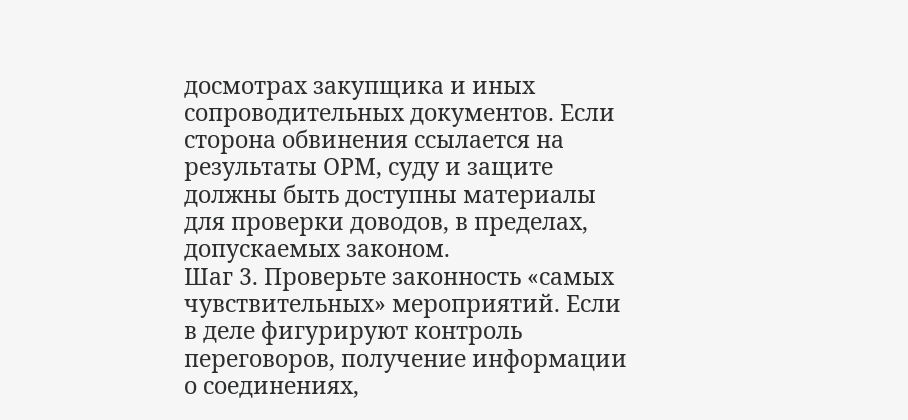досмотрах закупщика и иных сопроводительных документов. Если сторона обвинения ссылается на результаты ОРМ, суду и защите должны быть доступны материалы для проверки доводов, в пределах, допускаемых законом.
Шаг 3. Проверьте законность «самых чувствительных» мероприятий. Если в деле фигурируют контроль переговоров, получение информации о соединениях,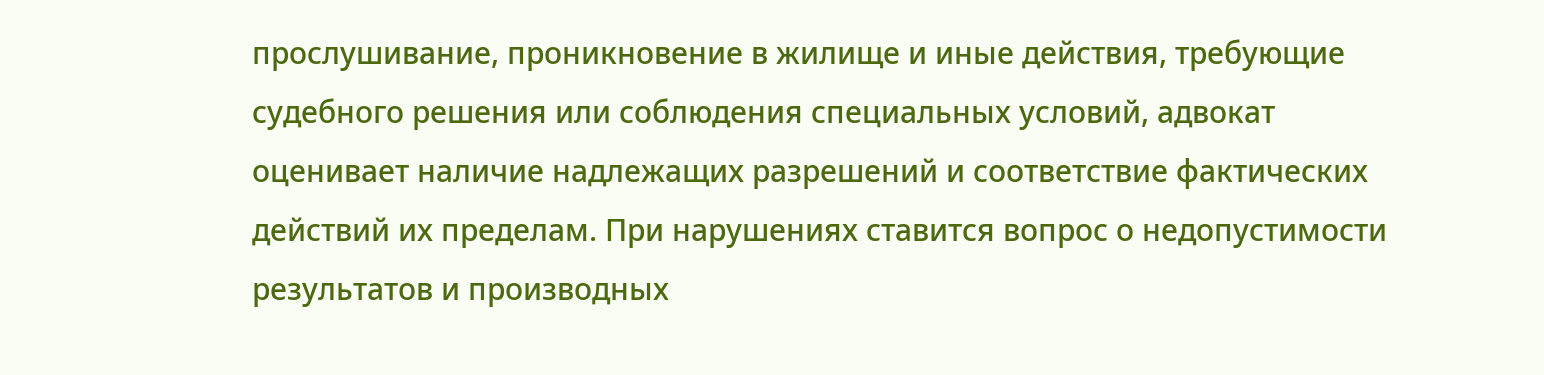прослушивание, проникновение в жилище и иные действия, требующие судебного решения или соблюдения специальных условий, адвокат оценивает наличие надлежащих разрешений и соответствие фактических действий их пределам. При нарушениях ставится вопрос о недопустимости результатов и производных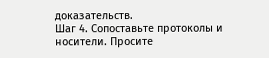доказательств.
Шаг 4. Сопоставьте протоколы и носители. Просите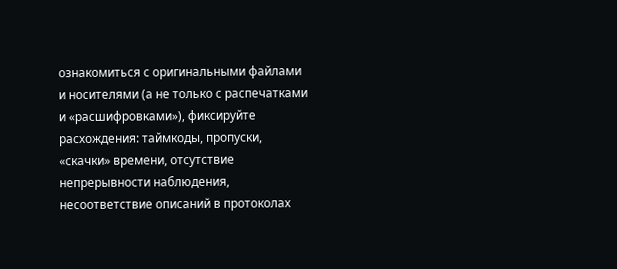ознакомиться с оригинальными файлами и носителями (а не только с распечатками и «расшифровками»), фиксируйте расхождения: таймкоды, пропуски, «скачки» времени, отсутствие непрерывности наблюдения, несоответствие описаний в протоколах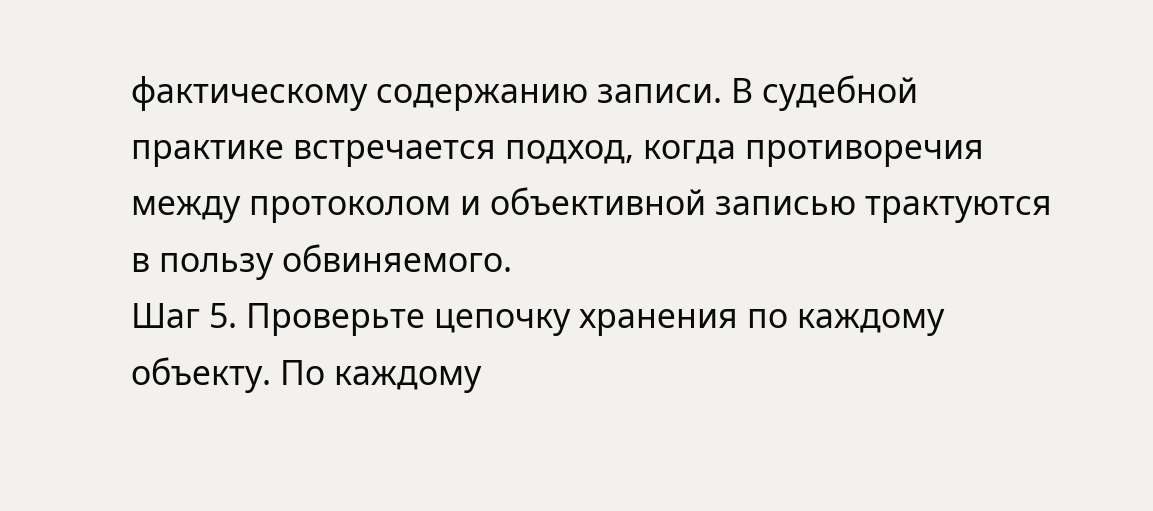фактическому содержанию записи. В судебной практике встречается подход, когда противоречия между протоколом и объективной записью трактуются в пользу обвиняемого.
Шаг 5. Проверьте цепочку хранения по каждому объекту. По каждому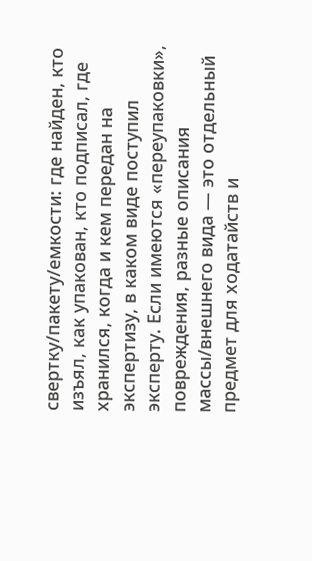свертку/пакету/емкости: где найден, кто изъял, как упакован, кто подписал, где хранился, когда и кем передан на экспертизу, в каком виде поступил эксперту. Если имеются «переупаковки», повреждения, разные описания массы/внешнего вида — это отдельный предмет для ходатайств и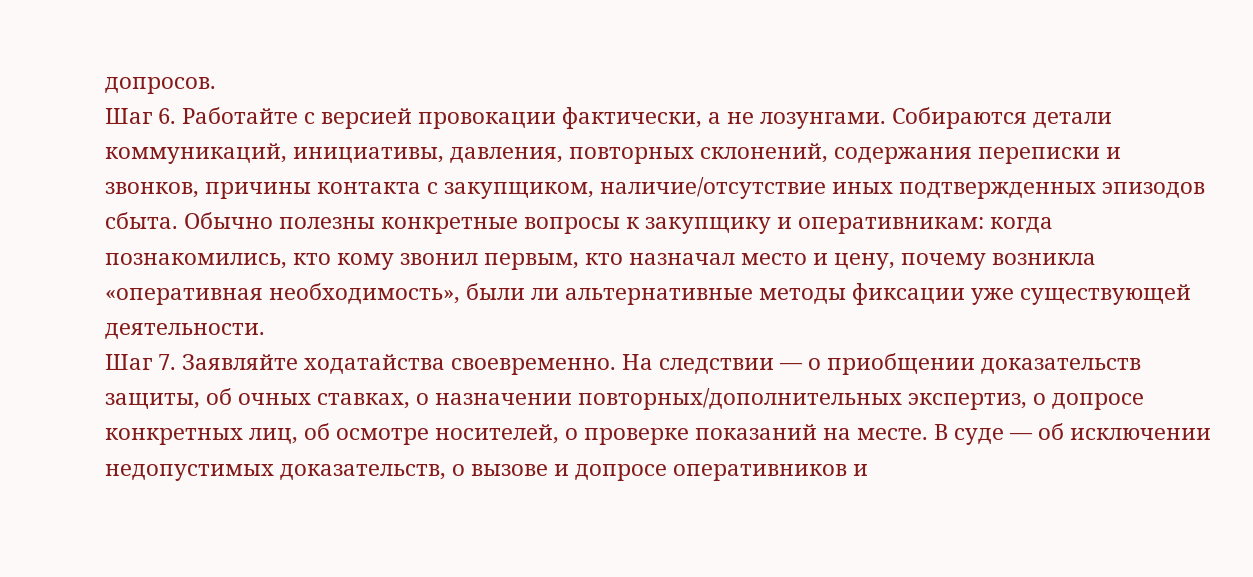допросов.
Шаг 6. Работайте с версией провокации фактически, а не лозунгами. Собираются детали коммуникаций, инициативы, давления, повторных склонений, содержания переписки и звонков, причины контакта с закупщиком, наличие/отсутствие иных подтвержденных эпизодов сбыта. Обычно полезны конкретные вопросы к закупщику и оперативникам: когда познакомились, кто кому звонил первым, кто назначал место и цену, почему возникла «оперативная необходимость», были ли альтернативные методы фиксации уже существующей деятельности.
Шаг 7. Заявляйте ходатайства своевременно. На следствии — о приобщении доказательств защиты, об очных ставках, о назначении повторных/дополнительных экспертиз, о допросе конкретных лиц, об осмотре носителей, о проверке показаний на месте. В суде — об исключении недопустимых доказательств, о вызове и допросе оперативников и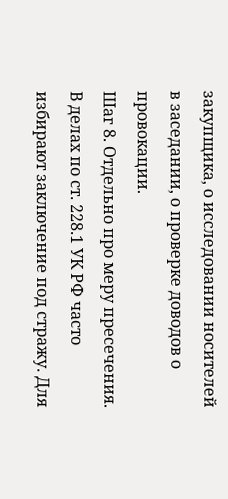закупщика, о исследовании носителей в заседании, о проверке доводов о провокации.
Шаг 8. Отдельно про меру пресечения. В делах по ст. 228.1 УК РФ часто избирают заключение под стражу. Для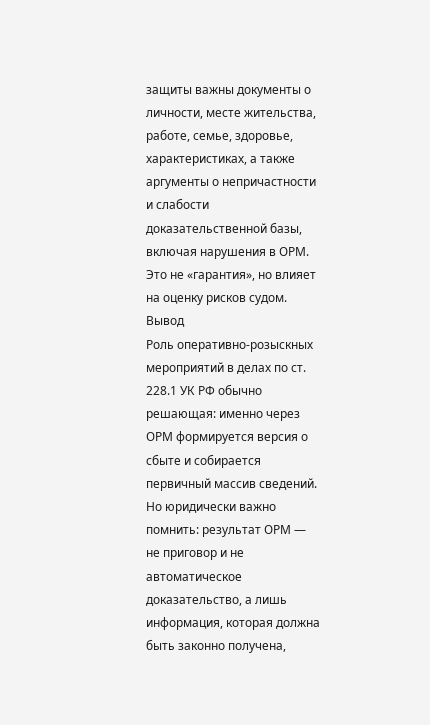защиты важны документы о личности, месте жительства, работе, семье, здоровье, характеристиках, а также аргументы о непричастности и слабости доказательственной базы, включая нарушения в ОРМ. Это не «гарантия», но влияет на оценку рисков судом.
Вывод
Роль оперативно-розыскных мероприятий в делах по ст. 228.1 УК РФ обычно решающая: именно через ОРМ формируется версия о сбыте и собирается первичный массив сведений. Но юридически важно помнить: результат ОРМ — не приговор и не автоматическое доказательство, а лишь информация, которая должна быть законно получена,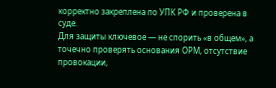корректно закреплена по УПК РФ и проверена в суде.
Для защиты ключевое — не спорить «в общем», а точечно проверять основания ОРМ, отсутствие провокации,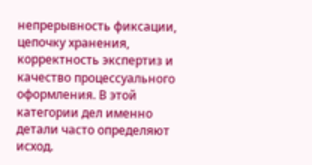непрерывность фиксации, цепочку хранения, корректность экспертиз и качество процессуального оформления. В этой категории дел именно детали часто определяют исход.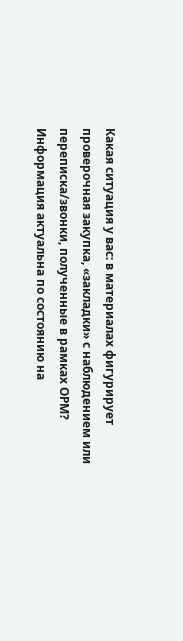Какая ситуация у вас: в материалах фигурирует проверочная закупка, «закладки» с наблюдением или переписка/звонки, полученные в рамках ОРМ?
Информация актуальна по состоянию на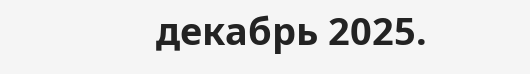декабрь 2025.